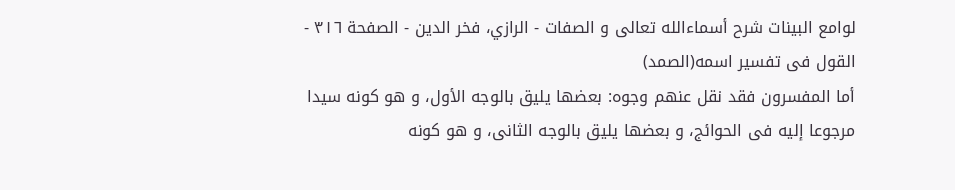لوامع البينات شرح أسماءالله تعالى و الصفات - الرازي، فخر الدين - الصفحة ٣١٦ - القول فى تفسير اسمه(الصمد)
أما المفسرون فقد نقل عنهم وجوه: بعضها يليق بالوجه الأول، و هو كونه سيدا مرجوعا إليه فى الحوائج، و بعضها يليق بالوجه الثانى، و هو كونه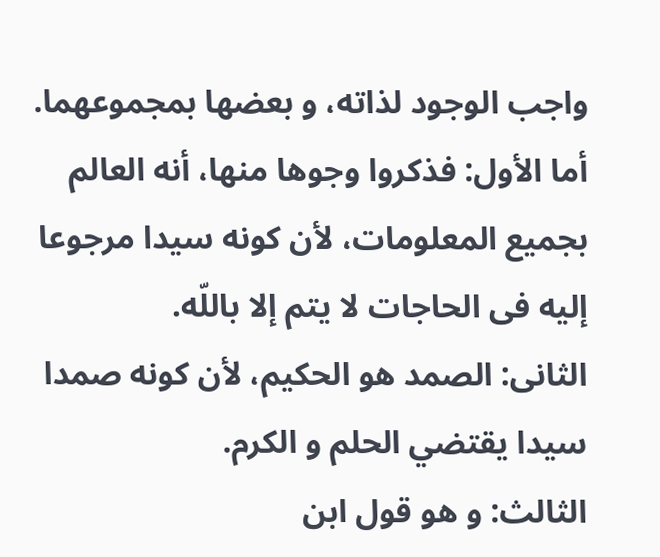واجب الوجود لذاته، و بعضها بمجموعهما.
أما الأول: فذكروا وجوها منها، أنه العالم بجميع المعلومات، لأن كونه سيدا مرجوعا إليه فى الحاجات لا يتم إلا باللّه.
الثانى: الصمد هو الحكيم، لأن كونه صمدا سيدا يقتضي الحلم و الكرم.
الثالث: و هو قول ابن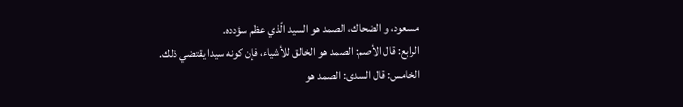مسعود، و الضحاك، الصمد هو السيد الّذي عظم سؤدده.
الرابع: قال الأصم: الصمد هو الخالق للأشياء، فإن كونه سيدا يقتضي ذلك.
الخامس: قال السدى: الصمد هو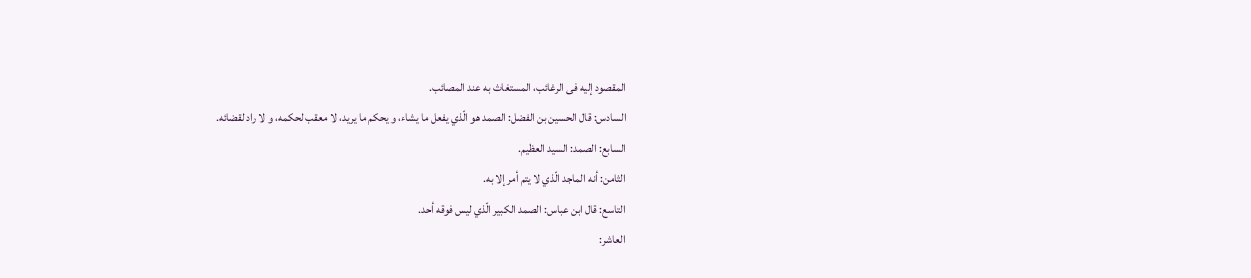المقصود إليه فى الرغائب، المستغاث به عند المصائب.
السادس: قال الحسين بن الفضل: الصمد هو الّذي يفعل ما يشاء، و يحكم ما يريد، لا معقب لحكمه، و لا راد لقضائه.
السابع: الصمد: السيد العظيم.
الثامن: أنه الماجد الّذي لا يتم أمر إلا به.
التاسع: قال ابن عباس: الصمد الكبير الّذي ليس فوقه أحد.
العاشر: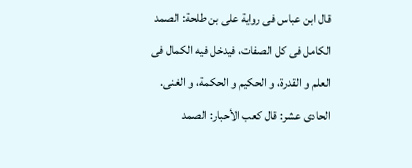قال ابن عباس فى رواية على بن طلحة: الصمد الكامل فى كل الصفات، فيدخل فيه الكمال فى العلم و القدرة، و الحكيم و الحكمة، و الغنى.
الحادى عشر: قال كعب الأحبار: الصمد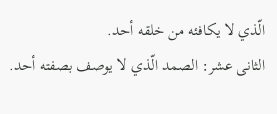الّذي لا يكافئه من خلقه أحد.
الثانى عشر: الصمد الّذي لا يوصف بصفته أحد.